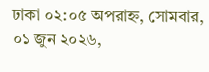ঢাকা ০২:০৫ অপরাহ্ন, সোমবার, ০১ জুন ২০২৬,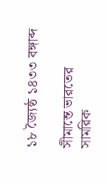১৮ জ্যৈষ্ঠ ১৪৩৩ বঙ্গাব্দ

সীমান্তে ভারতের সামরিক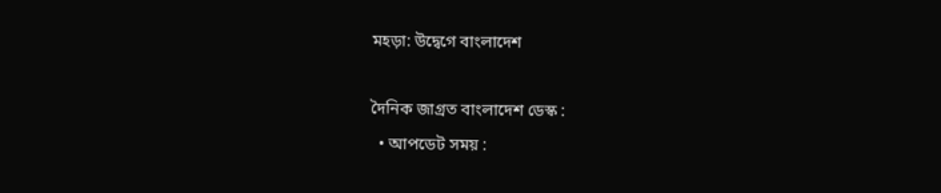মহড়া: উদ্বেগে বাংলাদেশ

দৈনিক জাগ্রত বাংলাদেশ ডেস্ক :
  • আপডেট সময় :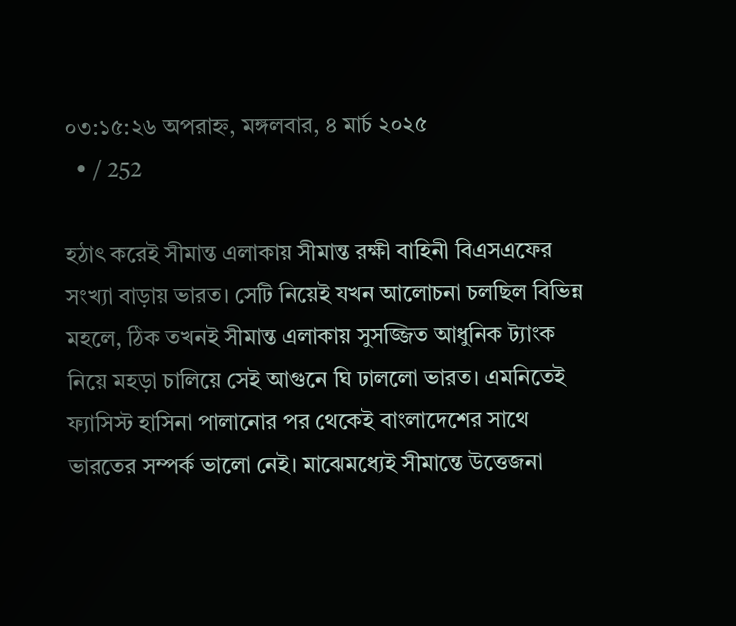০৩:১৫:২৬ অপরাহ্ন, মঙ্গলবার, ৪ মার্চ ২০২৫
  • / 252

হঠাৎ করেই সীমান্ত এলাকায় সীমান্ত রক্ষী বাহিনী বিএসএফের সংখ্যা বাড়ায় ভারত। সেটি নিয়েই যখন আলোচনা চলছিল বিভিন্ন মহলে, ঠিক তখনই সীমান্ত এলাকায় সুসজ্জিত আধুনিক ট্যাংক নিয়ে মহড়া চালিয়ে সেই আগুনে ঘি ঢাললো ভারত। এমনিতেই ফ্যাসিস্ট হাসিনা পালানোর পর থেকেই বাংলাদেশের সাথে ভারতের সম্পর্ক ভালো নেই। মাঝেমধ্যেই সীমান্তে উত্তেজনা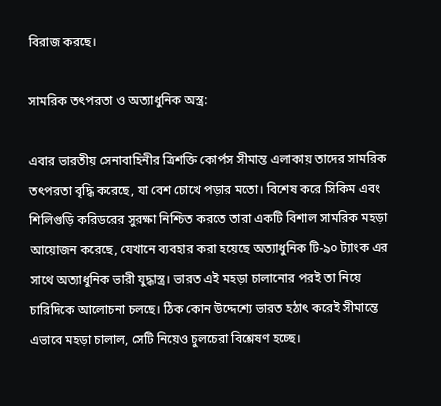বিরাজ করছে।

সামরিক তৎপরতা ও অত্যাধুনিক অস্ত্র:

এবার ভারতীয় সেনাবাহিনীর ত্রিশক্তি কোর্পস সীমান্ত এলাকায় তাদের সামরিক তৎপরতা বৃদ্ধি করেছে, যা বেশ চোখে পড়ার মতো। বিশেষ করে সিকিম এবং শিলিগুড়ি করিডরের সুরক্ষা নিশ্চিত করতে তারা একটি বিশাল সামরিক মহড়া আয়োজন করেছে, যেখানে ব্যবহার করা হয়েছে অত্যাধুনিক টি-৯০ ট্যাংক এর সাথে অত্যাধুনিক ভারী যুদ্ধাস্ত্র। ভারত এই মহড়া চালানোর পরই তা নিয়ে চারিদিকে আলোচনা চলছে। ঠিক কোন উদ্দেশ্যে ভারত হঠাৎ করেই সীমান্তে এভাবে মহড়া চালাল, সেটি নিয়েও চুলচেরা বিশ্লেষণ হচ্ছে।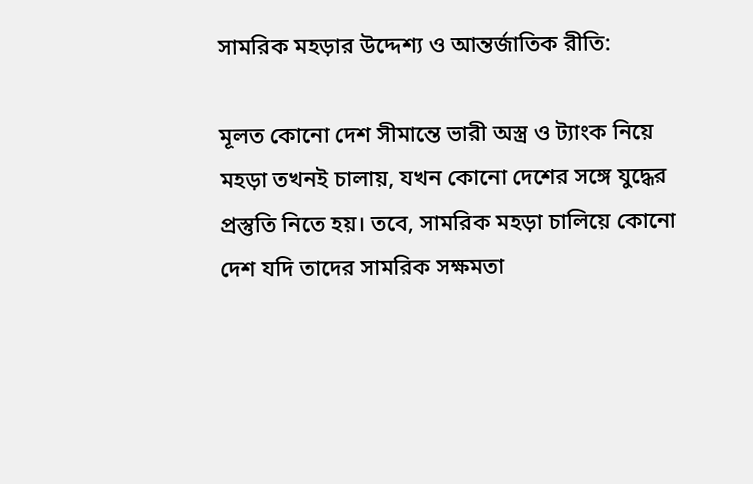সামরিক মহড়ার উদ্দেশ্য ও আন্তর্জাতিক রীতি:

মূলত কোনো দেশ সীমান্তে ভারী অস্ত্র ও ট্যাংক নিয়ে মহড়া তখনই চালায়, যখন কোনো দেশের সঙ্গে যুদ্ধের প্রস্তুতি নিতে হয়। তবে, সামরিক মহড়া চালিয়ে কোনো দেশ যদি তাদের সামরিক সক্ষমতা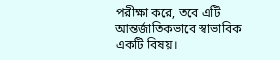পরীক্ষা করে, তবে এটি আন্তর্জাতিকভাবে স্বাভাবিক একটি বিষয়।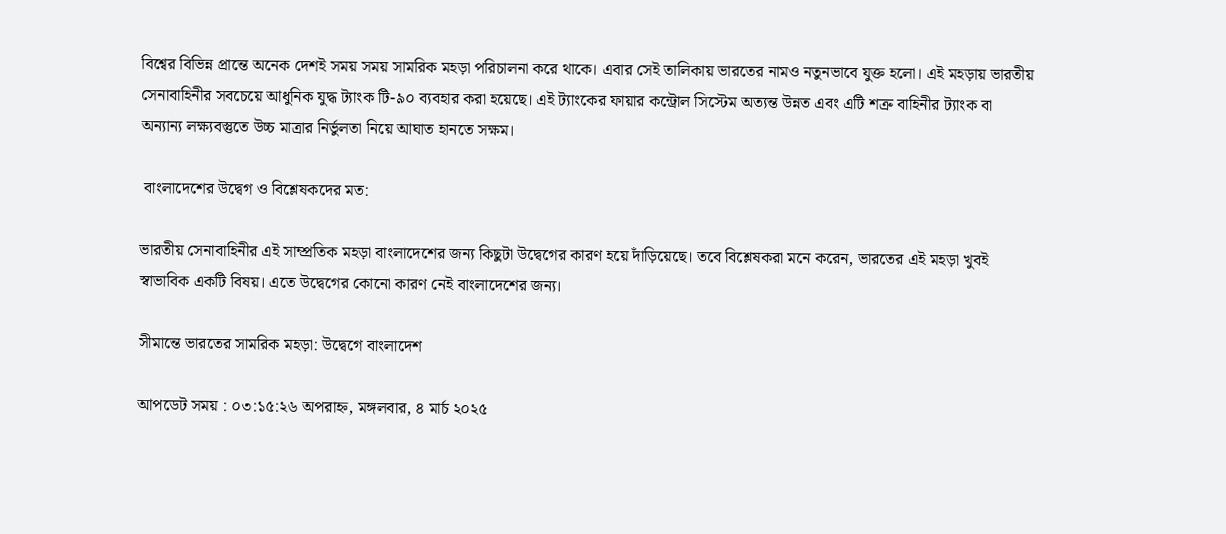বিশ্বের বিভিন্ন প্রান্তে অনেক দেশই সময় সময় সামরিক মহড়া পরিচালনা করে থাকে। এবার সেই তালিকায় ভারতের নামও নতুনভাবে যুক্ত হলো। এই মহড়ায় ভারতীয় সেনাবাহিনীর সবচেয়ে আধুনিক যুদ্ধ ট্যাংক টি-৯০ ব্যবহার করা হয়েছে। এই ট্যাংকের ফায়ার কন্ট্রোল সিস্টেম অত্যন্ত উন্নত এবং এটি শত্রু বাহিনীর ট্যাংক বা অন্যান্য লক্ষ্যবস্তুতে উচ্চ মাত্রার নির্ভুলতা নিয়ে আঘাত হানতে সক্ষম।

 বাংলাদেশের উদ্বেগ ও বিশ্লেষকদের মত:

ভারতীয় সেনাবাহিনীর এই সাম্প্রতিক মহড়া বাংলাদেশের জন্য কিছুটা উদ্বেগের কারণ হয়ে দাঁড়িয়েছে। তবে বিশ্লেষকরা মনে করেন, ভারতের এই মহড়া খুবই স্বাভাবিক একটি বিষয়। এতে উদ্বেগের কোনো কারণ নেই বাংলাদেশের জন্য।

সীমান্তে ভারতের সামরিক মহড়া: উদ্বেগে বাংলাদেশ

আপডেট সময় : ০৩:১৫:২৬ অপরাহ্ন, মঙ্গলবার, ৪ মার্চ ২০২৫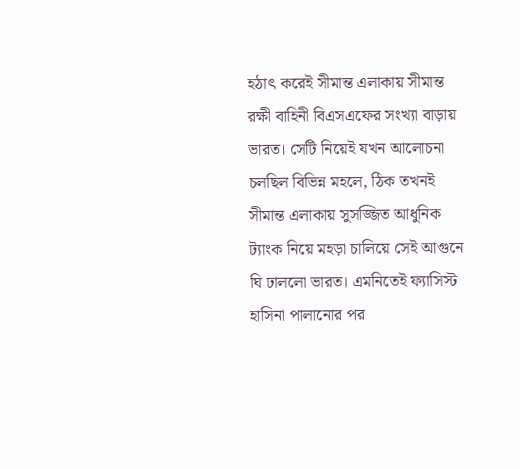হঠাৎ করেই সীমান্ত এলাকায় সীমান্ত রক্ষী বাহিনী বিএসএফের সংখ্যা বাড়ায় ভারত। সেটি নিয়েই যখন আলোচনা চলছিল বিভিন্ন মহলে, ঠিক তখনই সীমান্ত এলাকায় সুসজ্জিত আধুনিক ট্যাংক নিয়ে মহড়া চালিয়ে সেই আগুনে ঘি ঢাললো ভারত। এমনিতেই ফ্যাসিস্ট হাসিনা পালানোর পর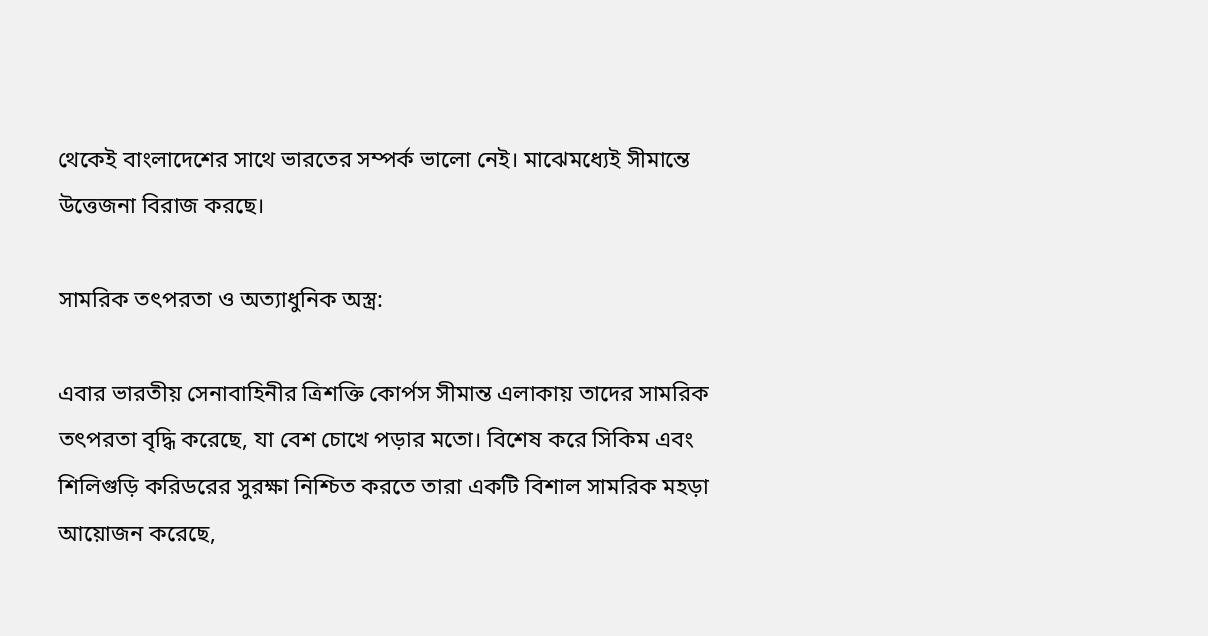থেকেই বাংলাদেশের সাথে ভারতের সম্পর্ক ভালো নেই। মাঝেমধ্যেই সীমান্তে উত্তেজনা বিরাজ করছে।

সামরিক তৎপরতা ও অত্যাধুনিক অস্ত্র:

এবার ভারতীয় সেনাবাহিনীর ত্রিশক্তি কোর্পস সীমান্ত এলাকায় তাদের সামরিক তৎপরতা বৃদ্ধি করেছে, যা বেশ চোখে পড়ার মতো। বিশেষ করে সিকিম এবং শিলিগুড়ি করিডরের সুরক্ষা নিশ্চিত করতে তারা একটি বিশাল সামরিক মহড়া আয়োজন করেছে,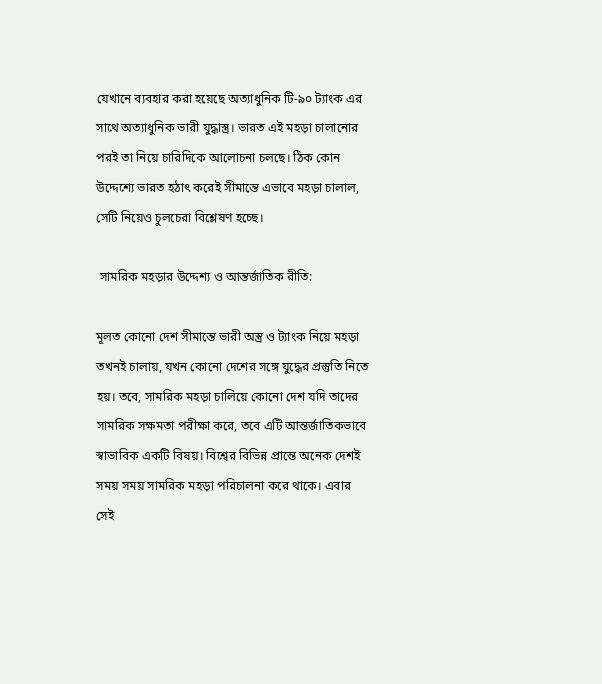যেখানে ব্যবহার করা হয়েছে অত্যাধুনিক টি-৯০ ট্যাংক এর সাথে অত্যাধুনিক ভারী যুদ্ধাস্ত্র। ভারত এই মহড়া চালানোর পরই তা নিয়ে চারিদিকে আলোচনা চলছে। ঠিক কোন উদ্দেশ্যে ভারত হঠাৎ করেই সীমান্তে এভাবে মহড়া চালাল, সেটি নিয়েও চুলচেরা বিশ্লেষণ হচ্ছে।

 সামরিক মহড়ার উদ্দেশ্য ও আন্তর্জাতিক রীতি:

মূলত কোনো দেশ সীমান্তে ভারী অস্ত্র ও ট্যাংক নিয়ে মহড়া তখনই চালায়, যখন কোনো দেশের সঙ্গে যুদ্ধের প্রস্তুতি নিতে হয়। তবে, সামরিক মহড়া চালিয়ে কোনো দেশ যদি তাদের সামরিক সক্ষমতা পরীক্ষা করে, তবে এটি আন্তর্জাতিকভাবে স্বাভাবিক একটি বিষয়। বিশ্বের বিভিন্ন প্রান্তে অনেক দেশই সময় সময় সামরিক মহড়া পরিচালনা করে থাকে। এবার সেই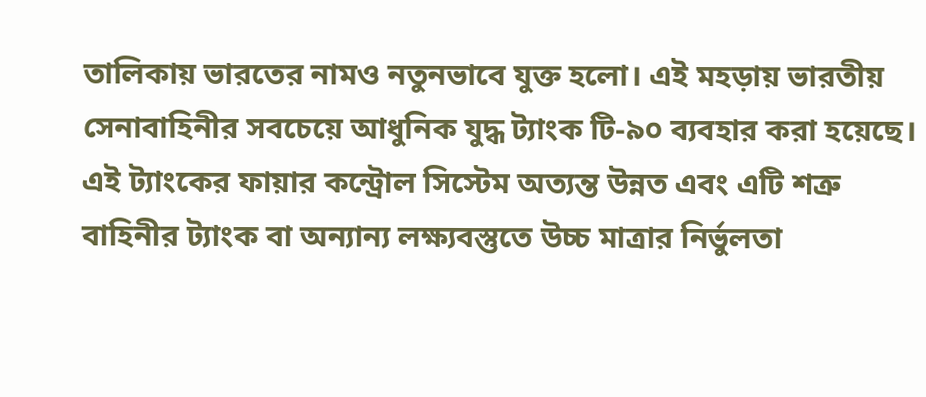তালিকায় ভারতের নামও নতুনভাবে যুক্ত হলো। এই মহড়ায় ভারতীয় সেনাবাহিনীর সবচেয়ে আধুনিক যুদ্ধ ট্যাংক টি-৯০ ব্যবহার করা হয়েছে। এই ট্যাংকের ফায়ার কন্ট্রোল সিস্টেম অত্যন্ত উন্নত এবং এটি শত্রু বাহিনীর ট্যাংক বা অন্যান্য লক্ষ্যবস্তুতে উচ্চ মাত্রার নির্ভুলতা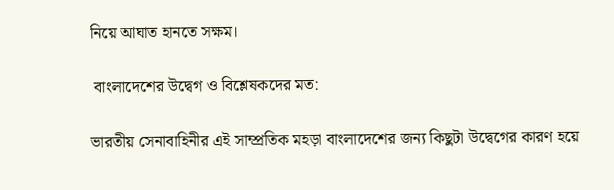নিয়ে আঘাত হানতে সক্ষম।

 বাংলাদেশের উদ্বেগ ও বিশ্লেষকদের মত:

ভারতীয় সেনাবাহিনীর এই সাম্প্রতিক মহড়া বাংলাদেশের জন্য কিছুটা উদ্বেগের কারণ হয়ে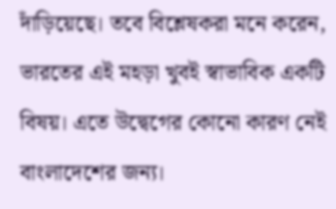দাঁড়িয়েছে। তবে বিশ্লেষকরা মনে করেন, ভারতের এই মহড়া খুবই স্বাভাবিক একটি বিষয়। এতে উদ্বেগের কোনো কারণ নেই বাংলাদেশের জন্য।